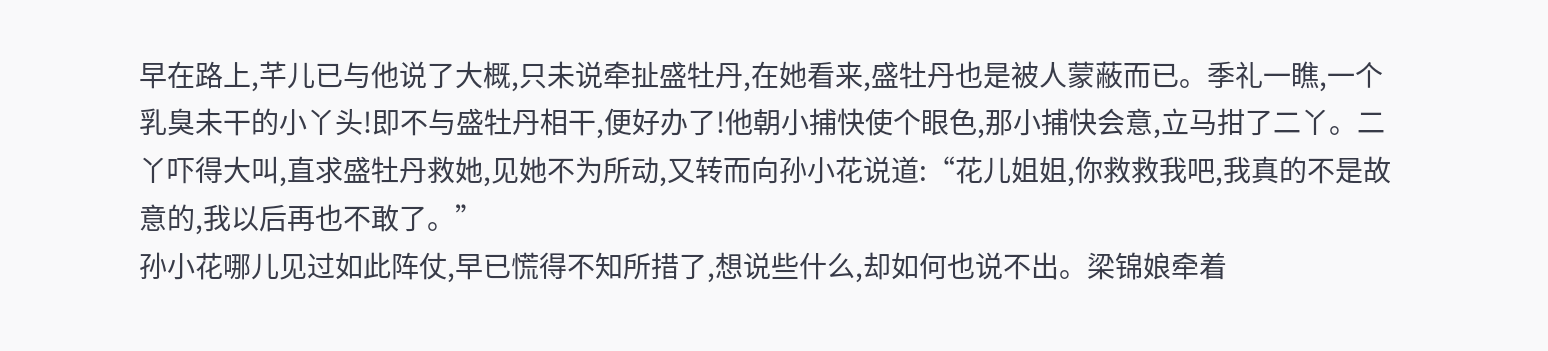早在路上,芊儿已与他说了大概,只未说牵扯盛牡丹,在她看来,盛牡丹也是被人蒙蔽而已。季礼一瞧,一个乳臭未干的小丫头!即不与盛牡丹相干,便好办了!他朝小捕快使个眼色,那小捕快会意,立马拑了二丫。二丫吓得大叫,直求盛牡丹救她,见她不为所动,又转而向孙小花说道:“花儿姐姐,你救救我吧,我真的不是故意的,我以后再也不敢了。”
孙小花哪儿见过如此阵仗,早已慌得不知所措了,想说些什么,却如何也说不出。梁锦娘牵着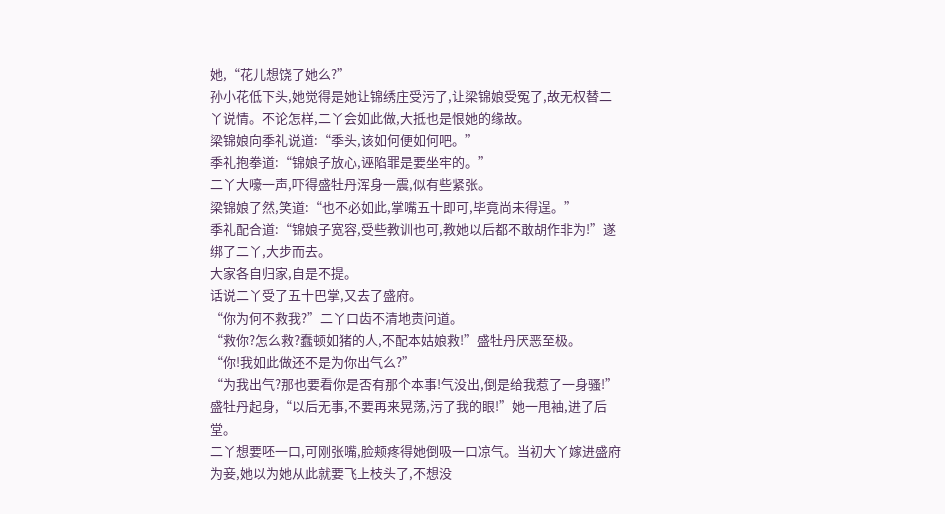她,“花儿想饶了她么?”
孙小花低下头,她觉得是她让锦绣庄受污了,让梁锦娘受冤了,故无权替二丫说情。不论怎样,二丫会如此做,大抵也是恨她的缘故。
梁锦娘向季礼说道:“季头,该如何便如何吧。”
季礼抱拳道:“锦娘子放心,诬陷罪是要坐牢的。”
二丫大嚎一声,吓得盛牡丹浑身一震,似有些紧张。
梁锦娘了然,笑道:“也不必如此,掌嘴五十即可,毕竟尚未得逞。”
季礼配合道:“锦娘子宽容,受些教训也可,教她以后都不敢胡作非为!”遂绑了二丫,大步而去。
大家各自归家,自是不提。
话说二丫受了五十巴掌,又去了盛府。
“你为何不救我?”二丫口齿不清地责问道。
“救你?怎么救?蠢顿如猪的人,不配本姑娘救!”盛牡丹厌恶至极。
“你!我如此做还不是为你出气么?”
“为我出气?那也要看你是否有那个本事!气没出,倒是给我惹了一身骚!”盛牡丹起身,“以后无事,不要再来晃荡,污了我的眼!”她一甩袖,进了后堂。
二丫想要呸一口,可刚张嘴,脸颊疼得她倒吸一口凉气。当初大丫嫁进盛府为妾,她以为她从此就要飞上枝头了,不想没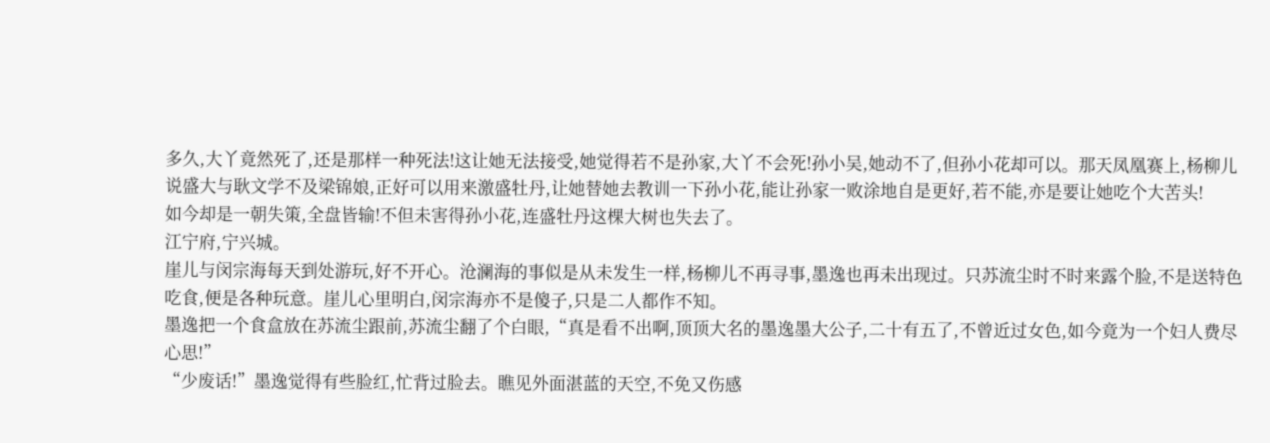多久,大丫竟然死了,还是那样一种死法!这让她无法接受,她觉得若不是孙家,大丫不会死!孙小吴,她动不了,但孙小花却可以。那天凤凰赛上,杨柳儿说盛大与耿文学不及梁锦娘,正好可以用来激盛牡丹,让她替她去教训一下孙小花,能让孙家一败涂地自是更好,若不能,亦是要让她吃个大苦头!
如今却是一朝失策,全盘皆输!不但未害得孙小花,连盛牡丹这棵大树也失去了。
江宁府,宁兴城。
崖儿与闵宗海每天到处游玩,好不开心。沧澜海的事似是从未发生一样,杨柳儿不再寻事,墨逸也再未出现过。只苏流尘时不时来露个脸,不是送特色吃食,便是各种玩意。崖儿心里明白,闵宗海亦不是傻子,只是二人都作不知。
墨逸把一个食盒放在苏流尘跟前,苏流尘翻了个白眼,“真是看不出啊,顶顶大名的墨逸墨大公子,二十有五了,不曾近过女色,如今竟为一个妇人费尽心思!”
“少废话!”墨逸觉得有些脸红,忙背过脸去。瞧见外面湛蓝的天空,不免又伤感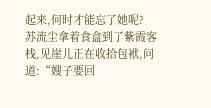起来,何时才能忘了她呢?
苏流尘拿着食盒到了紫霞客栈,见崖儿正在收拾包袱,问道:“嫂子要回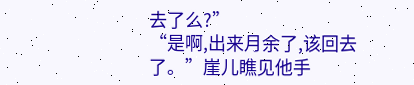去了么?”
“是啊,出来月余了,该回去了。”崖儿瞧见他手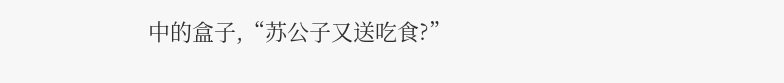中的盒子,“苏公子又送吃食?”